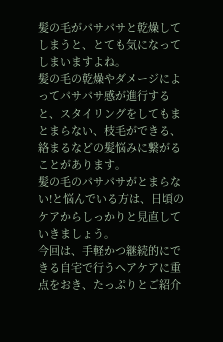髪の毛がパサパサと乾燥してしまうと、とても気になってしまいますよね。
髪の毛の乾燥やダメージによってパサパサ感が進行すると、スタイリングをしてもまとまらない、枝毛ができる、絡まるなどの髪悩みに繋がることがあります。
髪の毛のパサパサがとまらない!と悩んでいる方は、日頃のケアからしっかりと見直していきましょう。
今回は、手軽かつ継続的にできる自宅で行うヘアケアに重点をおき、たっぷりとご紹介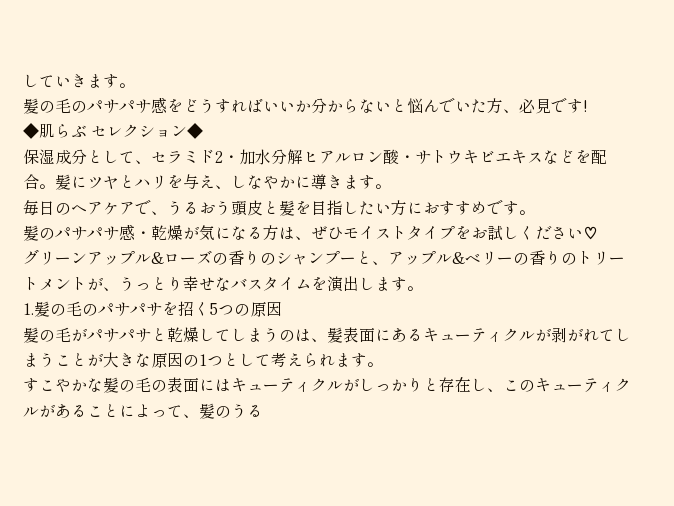していきます。
髪の毛のパサパサ感をどうすればいいか分からないと悩んでいた方、必見です!
◆肌らぶ セレクション◆
保湿成分として、セラミド2・加水分解ヒアルロン酸・サトウキビエキスなどを配合。髪にツヤとハリを与え、しなやかに導きます。
毎日のヘアケアで、うるおう頭皮と髪を目指したい方におすすめです。
髪のパサパサ感・乾燥が気になる方は、ぜひモイストタイプをお試しください♡
グリーンアップル&ローズの香りのシャンプーと、アップル&ベリーの香りのトリートメントが、うっとり幸せなバスタイムを演出します。
1.髪の毛のパサパサを招く5つの原因
髪の毛がパサパサと乾燥してしまうのは、髪表面にあるキューティクルが剥がれてしまうことが大きな原因の1つとして考えられます。
すこやかな髪の毛の表面にはキューティクルがしっかりと存在し、このキューティクルがあることによって、髪のうる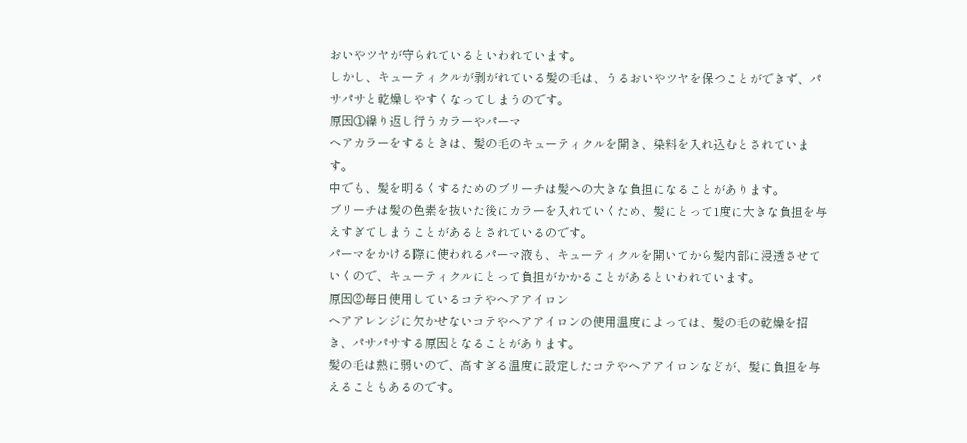おいやツヤが守られているといわれています。
しかし、キューティクルが剥がれている髪の毛は、うるおいやツヤを保つことができず、パサパサと乾燥しやすくなってしまうのです。
原因①繰り返し行うカラーやパーマ
ヘアカラーをするときは、髪の毛のキューティクルを開き、染料を入れ込むとされています。
中でも、髪を明るくするためのブリーチは髪への大きな負担になることがあります。
ブリーチは髪の色素を抜いた後にカラーを入れていくため、髪にとって1度に大きな負担を与えすぎてしまうことがあるとされているのです。
パーマをかける際に使われるパーマ液も、キューティクルを開いてから髪内部に浸透させていくので、キューティクルにとって負担がかかることがあるといわれています。
原因②毎日使用しているコテやヘアアイロン
ヘアアレンジに欠かせないコテやヘアアイロンの使用温度によっては、髪の毛の乾燥を招き、パサパサする原因となることがあります。
髪の毛は熱に弱いので、高すぎる温度に設定したコテやヘアアイロンなどが、髪に負担を与えることもあるのです。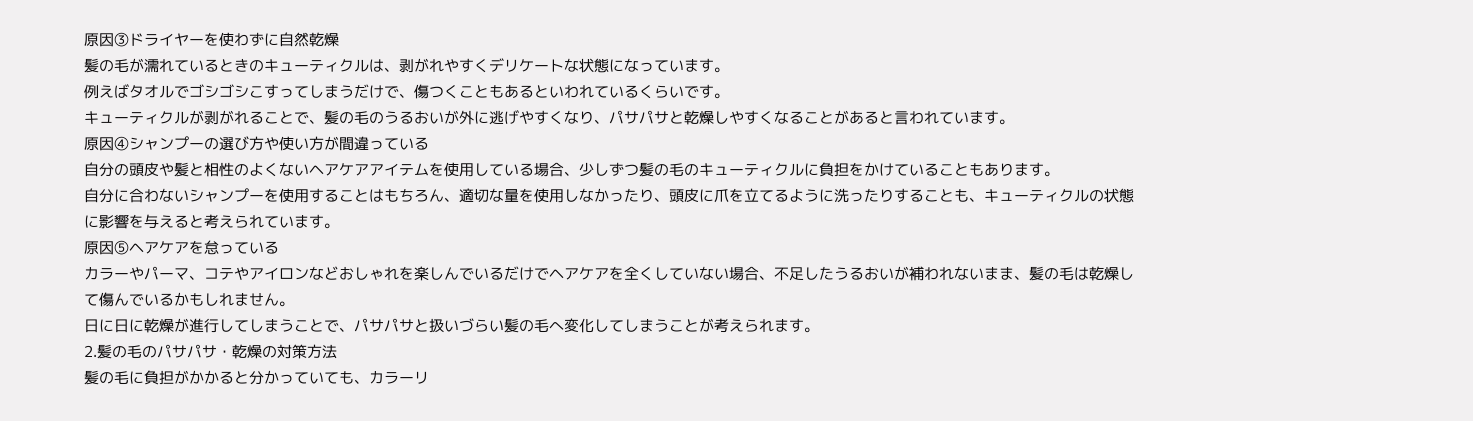原因③ドライヤーを使わずに自然乾燥
髪の毛が濡れているときのキューティクルは、剥がれやすくデリケートな状態になっています。
例えばタオルでゴシゴシこすってしまうだけで、傷つくこともあるといわれているくらいです。
キューティクルが剥がれることで、髪の毛のうるおいが外に逃げやすくなり、パサパサと乾燥しやすくなることがあると言われています。
原因④シャンプーの選び方や使い方が間違っている
自分の頭皮や髪と相性のよくないヘアケアアイテムを使用している場合、少しずつ髪の毛のキューティクルに負担をかけていることもあります。
自分に合わないシャンプーを使用することはもちろん、適切な量を使用しなかったり、頭皮に爪を立てるように洗ったりすることも、キューティクルの状態に影響を与えると考えられています。
原因⑤ヘアケアを怠っている
カラーやパーマ、コテやアイロンなどおしゃれを楽しんでいるだけでヘアケアを全くしていない場合、不足したうるおいが補われないまま、髪の毛は乾燥して傷んでいるかもしれません。
日に日に乾燥が進行してしまうことで、パサパサと扱いづらい髪の毛へ変化してしまうことが考えられます。
2.髪の毛のパサパサ・乾燥の対策方法
髪の毛に負担がかかると分かっていても、カラーリ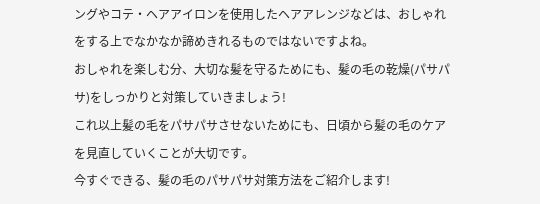ングやコテ・ヘアアイロンを使用したヘアアレンジなどは、おしゃれをする上でなかなか諦めきれるものではないですよね。
おしゃれを楽しむ分、大切な髪を守るためにも、髪の毛の乾燥(パサパサ)をしっかりと対策していきましょう!
これ以上髪の毛をパサパサさせないためにも、日頃から髪の毛のケアを見直していくことが大切です。
今すぐできる、髪の毛のパサパサ対策方法をご紹介します!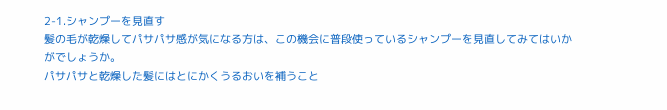2-1.シャンプーを見直す
髪の毛が乾燥してパサパサ感が気になる方は、この機会に普段使っているシャンプーを見直してみてはいかがでしょうか。
パサパサと乾燥した髪にはとにかくうるおいを補うこと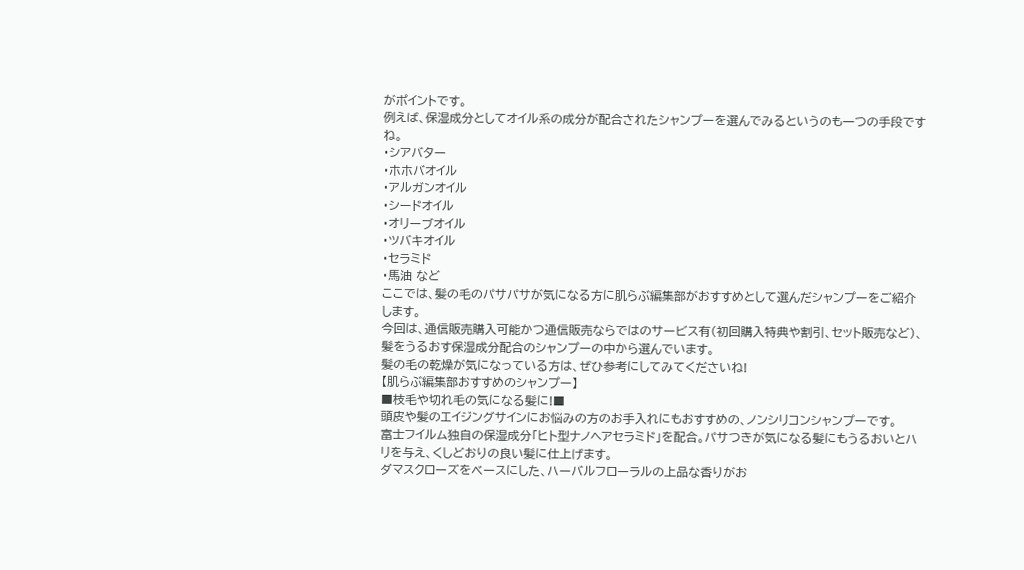がポイントです。
例えば、保湿成分としてオイル系の成分が配合されたシャンプーを選んでみるというのも一つの手段ですね。
・シアバター
・ホホバオイル
・アルガンオイル
・シードオイル
・オリーブオイル
・ツバキオイル
・セラミド
・馬油 など
ここでは、髪の毛のパサパサが気になる方に肌らぶ編集部がおすすめとして選んだシャンプーをご紹介します。
今回は、通信販売購入可能かつ通信販売ならではのサービス有(初回購入特典や割引、セット販売など)、髪をうるおす保湿成分配合のシャンプーの中から選んでいます。
髪の毛の乾燥が気になっている方は、ぜひ参考にしてみてくださいね!
【肌らぶ編集部おすすめのシャンプー】
■枝毛や切れ毛の気になる髪に!■
頭皮や髪のエイジングサインにお悩みの方のお手入れにもおすすめの、ノンシリコンシャンプーです。
富士フイルム独自の保湿成分「ヒト型ナノヘアセラミド」を配合。パサつきが気になる髪にもうるおいとハリを与え、くしどおりの良い髪に仕上げます。
ダマスクローズをベースにした、ハーバルフローラルの上品な香りがお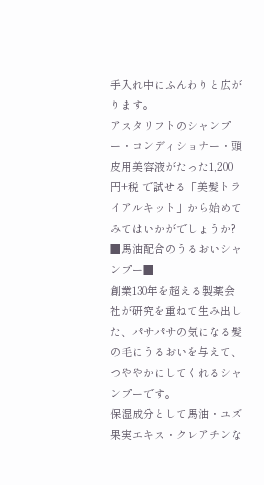手入れ中にふんわりと広がります。
アスタリフトのシャンプー・コンディショナー・頭皮用美容液がたった1,200円+税 で試せる「美髪トライアルキット」から始めてみてはいかがでしょうか?
■馬油配合のうるおいシャンプー■
創業130年を超える製薬会社が研究を重ねて生み出した、パサパサの気になる髪の毛にうるおいを与えて、つややかにしてくれるシャンプーです。
保湿成分として馬油・ユズ果実エキス・クレアチンな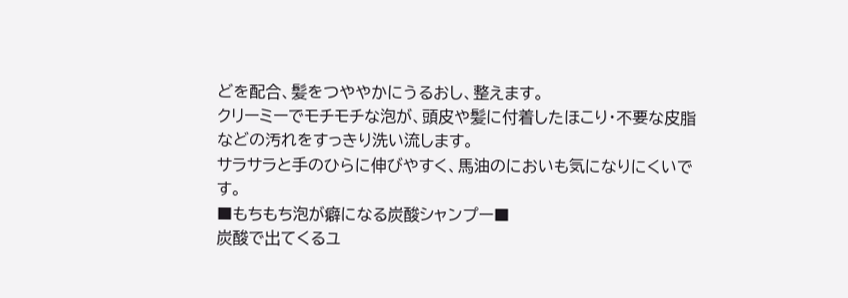どを配合、髪をつややかにうるおし、整えます。
クリーミーでモチモチな泡が、頭皮や髪に付着したほこり・不要な皮脂などの汚れをすっきり洗い流します。
サラサラと手のひらに伸びやすく、馬油のにおいも気になりにくいです。
■もちもち泡が癖になる炭酸シャンプー■
炭酸で出てくるユ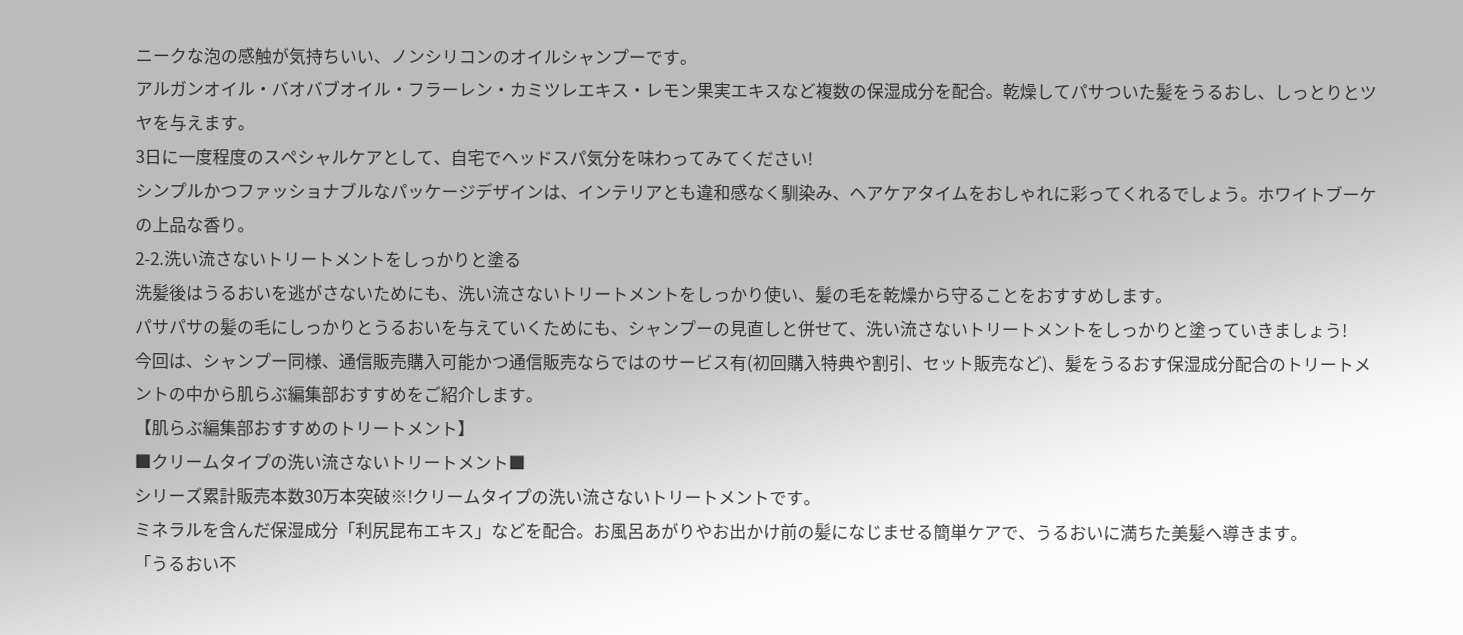ニークな泡の感触が気持ちいい、ノンシリコンのオイルシャンプーです。
アルガンオイル・バオバブオイル・フラーレン・カミツレエキス・レモン果実エキスなど複数の保湿成分を配合。乾燥してパサついた髪をうるおし、しっとりとツヤを与えます。
3日に一度程度のスペシャルケアとして、自宅でヘッドスパ気分を味わってみてください!
シンプルかつファッショナブルなパッケージデザインは、インテリアとも違和感なく馴染み、ヘアケアタイムをおしゃれに彩ってくれるでしょう。ホワイトブーケの上品な香り。
2-2.洗い流さないトリートメントをしっかりと塗る
洗髪後はうるおいを逃がさないためにも、洗い流さないトリートメントをしっかり使い、髪の毛を乾燥から守ることをおすすめします。
パサパサの髪の毛にしっかりとうるおいを与えていくためにも、シャンプーの見直しと併せて、洗い流さないトリートメントをしっかりと塗っていきましょう!
今回は、シャンプー同様、通信販売購入可能かつ通信販売ならではのサービス有(初回購入特典や割引、セット販売など)、髪をうるおす保湿成分配合のトリートメントの中から肌らぶ編集部おすすめをご紹介します。
【肌らぶ編集部おすすめのトリートメント】
■クリームタイプの洗い流さないトリートメント■
シリーズ累計販売本数30万本突破※!クリームタイプの洗い流さないトリートメントです。
ミネラルを含んだ保湿成分「利尻昆布エキス」などを配合。お風呂あがりやお出かけ前の髪になじませる簡単ケアで、うるおいに満ちた美髪へ導きます。
「うるおい不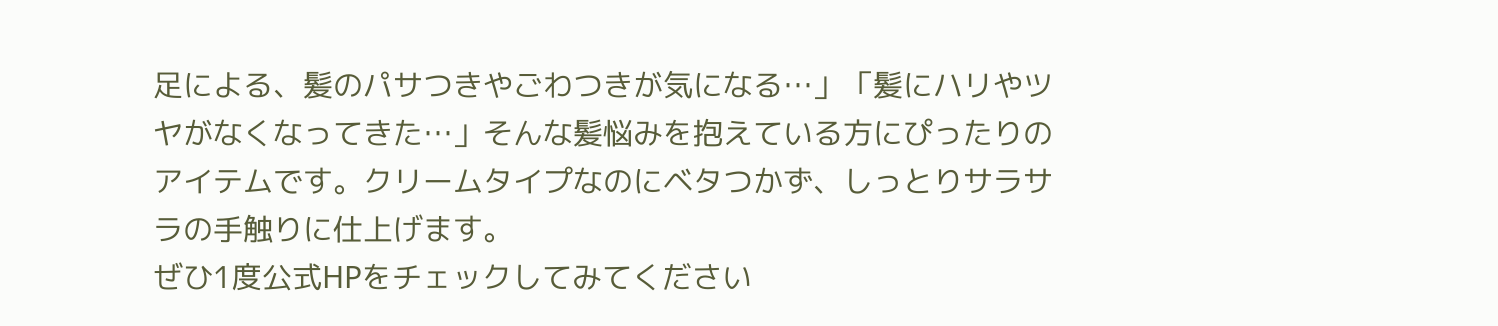足による、髪のパサつきやごわつきが気になる…」「髪にハリやツヤがなくなってきた…」そんな髪悩みを抱えている方にぴったりのアイテムです。クリームタイプなのにベタつかず、しっとりサラサラの手触りに仕上げます。
ぜひ1度公式HPをチェックしてみてください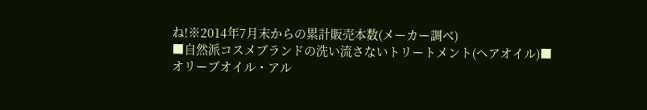ね!※2014年7月末からの累計販売本数(メーカー調べ)
■自然派コスメブランドの洗い流さないトリートメント(ヘアオイル)■
オリーブオイル・アル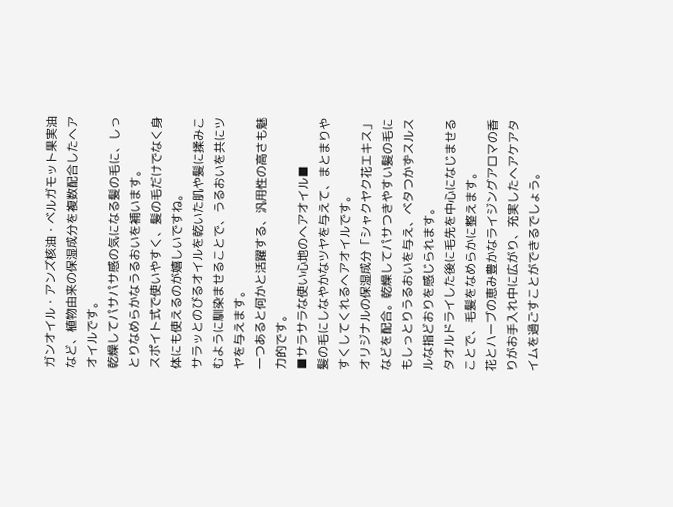ガンオイル・アンズ核油・ベルガモット果実油など、植物由来の保湿成分を複数配合したヘアオイルです。
乾燥してパサパサ感の気になる髪の毛に、しっとりなめらかなうるおいを補います。
スポイト式で使いやすく、髪の毛だけでなく身体にも使えるのが嬉しいですね。
サラッとのびるオイルを乾いた肌や髪に揉みこむように馴染ませることで、うるおいを共にツヤを与えます。
一つあると何かと活躍する、汎用性の高さも魅力的です。
■サラサラな使い心地のヘアオイル■
髪の毛にしなやかなツヤを与えて、まとまりやすくしてくれるヘアオイルです。
オリジナルの保湿成分「シャクヤク花エキス」などを配合。乾燥してパサつきやすい髪の毛にもしっとりうるおいを与え、ベタつかずスルスルな指どおりを感じられます。
タオルドライした後に毛先を中心になじませることで、毛髪をなめらかに整えます。
花とハーブの恵み豊かなライジングアロマの香りがお手入れ中に広がり、充実したヘアケアタイムを過ごすことができるでしょう。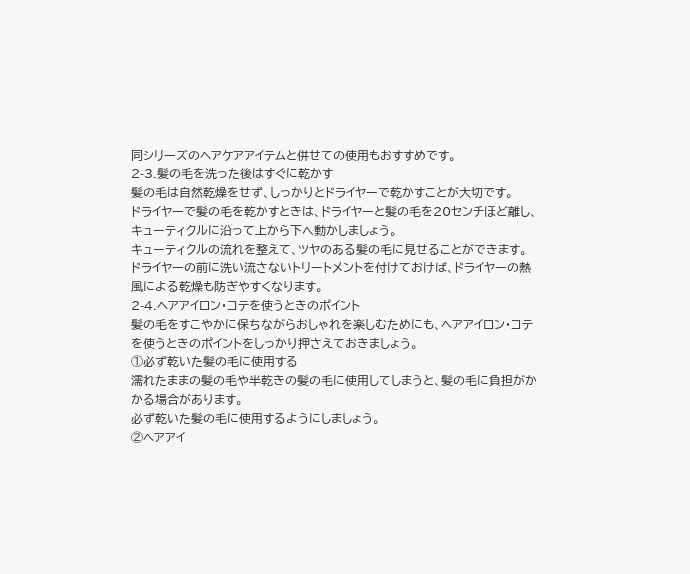同シリーズのヘアケアアイテムと併せての使用もおすすめです。
2-3.髪の毛を洗った後はすぐに乾かす
髪の毛は自然乾燥をせず、しっかりとドライヤーで乾かすことが大切です。
ドライヤーで髪の毛を乾かすときは、ドライヤーと髪の毛を20センチほど離し、キューティクルに沿って上から下へ動かしましょう。
キューティクルの流れを整えて、ツヤのある髪の毛に見せることができます。
ドライヤーの前に洗い流さないトリートメントを付けておけば、ドライヤーの熱風による乾燥も防ぎやすくなります。
2-4.ヘアアイロン・コテを使うときのポイント
髪の毛をすこやかに保ちながらおしゃれを楽しむためにも、ヘアアイロン・コテを使うときのポイントをしっかり押さえておきましょう。
①必ず乾いた髪の毛に使用する
濡れたままの髪の毛や半乾きの髪の毛に使用してしまうと、髪の毛に負担がかかる場合があります。
必ず乾いた髪の毛に使用するようにしましょう。
②ヘアアイ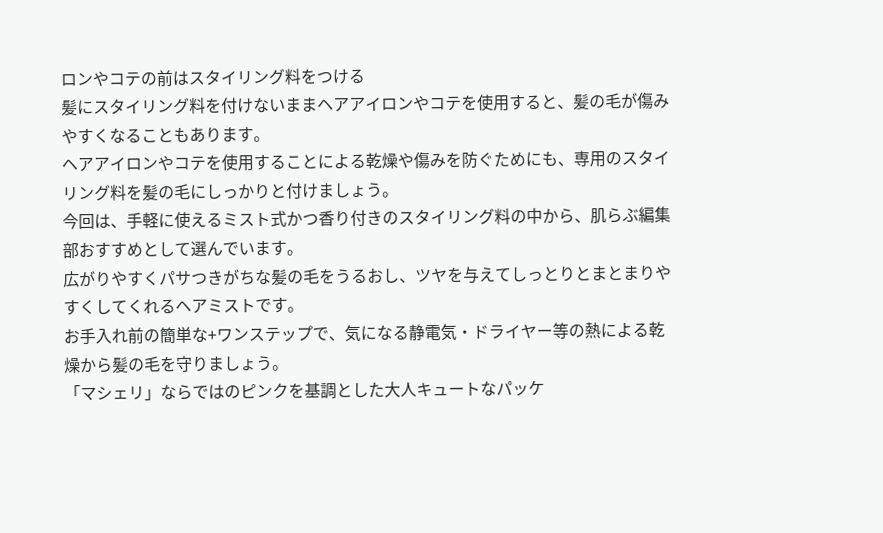ロンやコテの前はスタイリング料をつける
髪にスタイリング料を付けないままヘアアイロンやコテを使用すると、髪の毛が傷みやすくなることもあります。
ヘアアイロンやコテを使用することによる乾燥や傷みを防ぐためにも、専用のスタイリング料を髪の毛にしっかりと付けましょう。
今回は、手軽に使えるミスト式かつ香り付きのスタイリング料の中から、肌らぶ編集部おすすめとして選んでいます。
広がりやすくパサつきがちな髪の毛をうるおし、ツヤを与えてしっとりとまとまりやすくしてくれるヘアミストです。
お手入れ前の簡単な+ワンステップで、気になる静電気・ドライヤー等の熱による乾燥から髪の毛を守りましょう。
「マシェリ」ならではのピンクを基調とした大人キュートなパッケ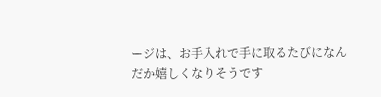ージは、お手入れで手に取るたびになんだか嬉しくなりそうです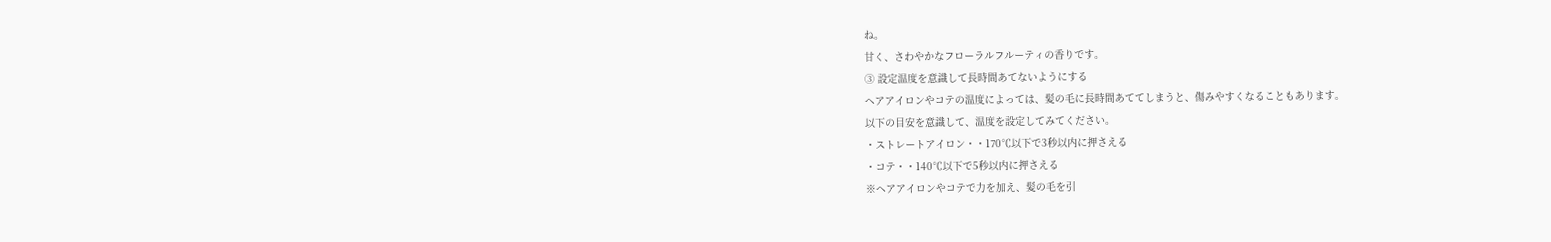ね。
甘く、さわやかなフローラルフルーティの香りです。
③ 設定温度を意識して長時間あてないようにする
ヘアアイロンやコテの温度によっては、髪の毛に長時間あててしまうと、傷みやすくなることもあります。
以下の目安を意識して、温度を設定してみてください。
・ストレートアイロン・・170℃以下で3秒以内に押さえる
・コテ・・140℃以下で5秒以内に押さえる
※ヘアアイロンやコテで力を加え、髪の毛を引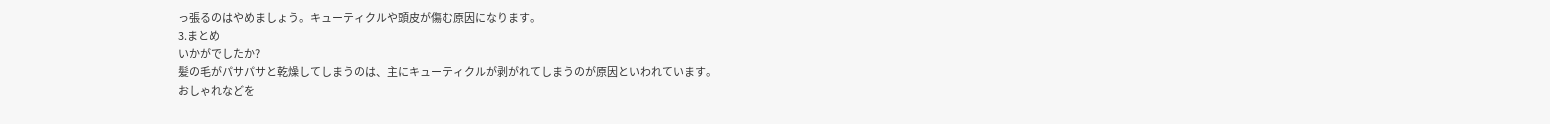っ張るのはやめましょう。キューティクルや頭皮が傷む原因になります。
3.まとめ
いかがでしたか?
髪の毛がパサパサと乾燥してしまうのは、主にキューティクルが剥がれてしまうのが原因といわれています。
おしゃれなどを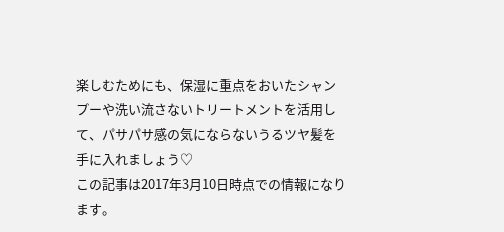楽しむためにも、保湿に重点をおいたシャンプーや洗い流さないトリートメントを活用して、パサパサ感の気にならないうるツヤ髪を手に入れましょう♡
この記事は2017年3月10日時点での情報になります。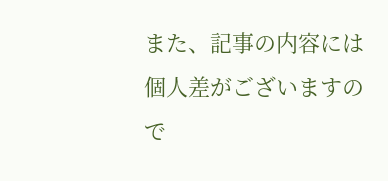また、記事の内容には個人差がございますので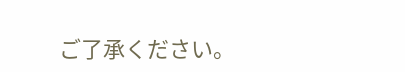ご了承ください。